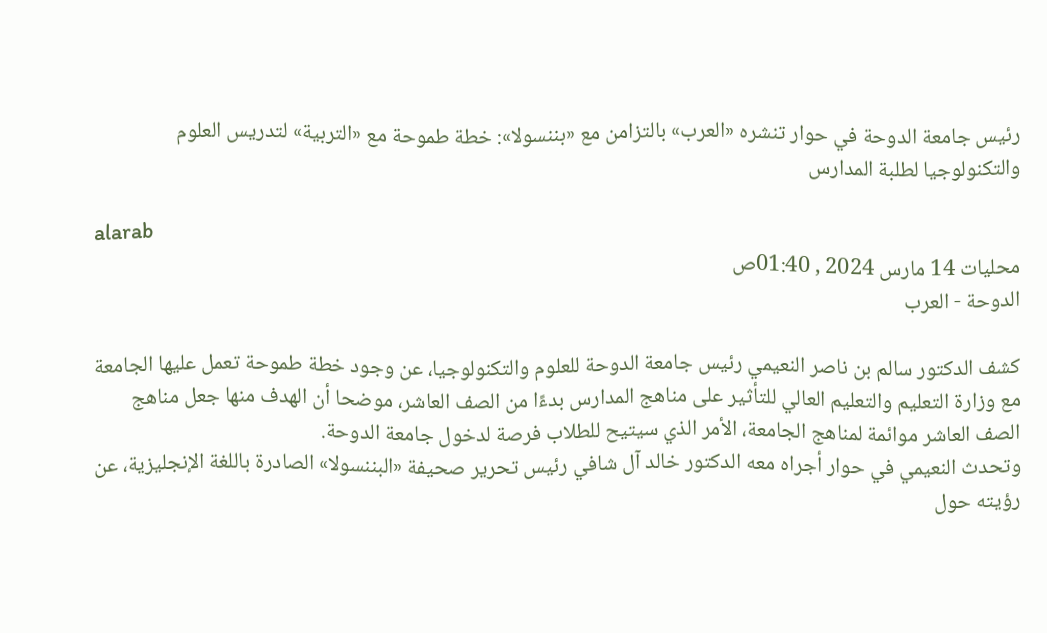رئيس جامعة الدوحة في حوار تنشره «العرب» بالتزامن مع «بننسولا»: خطة طموحة مع «التربية» لتدريس العلوم والتكنولوجيا لطلبة المدارس

alarab
محليات 14 مارس 2024 , 01:40ص
الدوحة - العرب

كشف الدكتور سالم بن ناصر النعيمي رئيس جامعة الدوحة للعلوم والتكنولوجيا، عن وجود خطة طموحة تعمل عليها الجامعة مع وزارة التعليم والتعليم العالي للتأثير على مناهج المدارس بدءًا من الصف العاشر، موضحا أن الهدف منها جعل مناهج الصف العاشر موائمة لمناهج الجامعة، الأمر الذي سيتيح للطلاب فرصة لدخول جامعة الدوحة.
وتحدث النعيمي في حوار أجراه معه الدكتور خالد آل شافي رئيس تحرير صحيفة «البننسولا» الصادرة باللغة الإنجليزية، عن رؤيته حول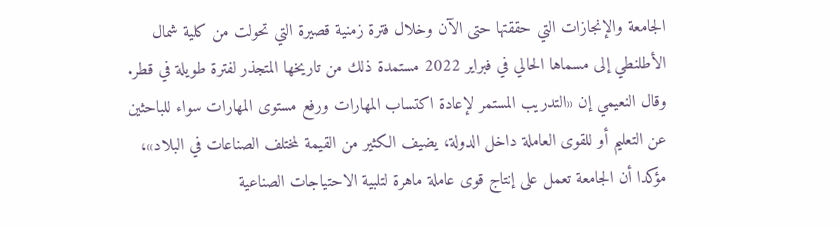الجامعة والإنجازات التي حققتها حتى الآن وخلال فترة زمنية قصيرة التي تحولت من كلية شمال الأطلنطي إلى مسماها الحالي في فبراير 2022 مستمدة ذلك من تاريخها المتجذر لفترة طويلة في قطر.
وقال النعيمي إن «التدريب المستمر لإعادة اكتساب المهارات ورفع مستوى المهارات سواء للباحثين عن التعليم أو للقوى العاملة داخل الدولة، يضيف الكثير من القيمة لمختلف الصناعات في البلاد»، مؤكدا أن الجامعة تعمل على إنتاج قوى عاملة ماهرة لتلبية الاحتياجات الصناعية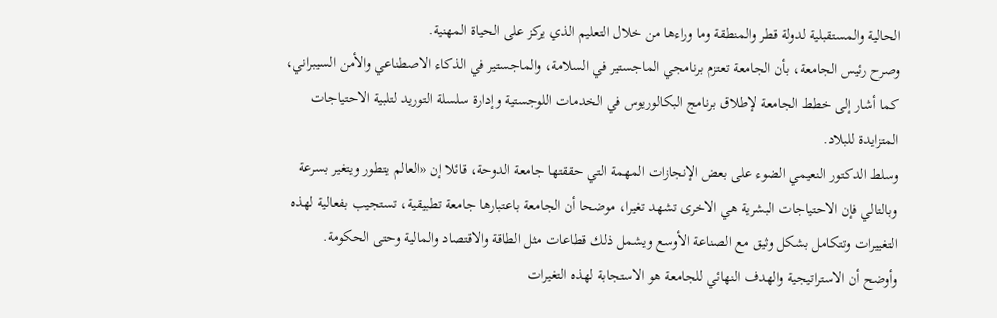الحالية والمستقبلية لدولة قطر والمنطقة وما وراءها من خلال التعليم الذي يركز على الحياة المهنية.
وصرح رئيس الجامعة، بأن الجامعة تعتزم برنامجي الماجستير في السلامة، والماجستير في الذكاء الاصطناعي والأمن السيبراني، كما أشار إلى خطط الجامعة لإطلاق برنامج البكالوريوس في الخدمات اللوجستية وإدارة سلسلة التوريد لتلبية الاحتياجات المتزايدة للبلاد.
وسلط الدكتور النعيمي الضوء على بعض الإنجازات المهمة التي حققتها جامعة الدوحة، قائلا إن «العالم يتطور ويتغير بسرعة وبالتالي فإن الاحتياجات البشرية هي الاخرى تشهد تغيرا، موضحا أن الجامعة باعتبارها جامعة تطبيقية، تستجيب بفعالية لهذه التغييرات وتتكامل بشكل وثيق مع الصناعة الأوسع ويشمل ذلك قطاعات مثل الطاقة والاقتصاد والمالية وحتى الحكومة.
وأوضح أن الاستراتيجية والهدف النهائي للجامعة هو الاستجابة لهذه التغيرات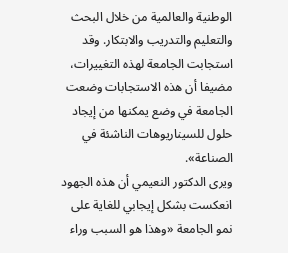الوطنية والعالمية من خلال البحث والتعليم والتدريب والابتكار. وقد استجابت الجامعة لهذه التغييرات، مضيفا أن هذه الاستجابات وضعت الجامعة في وضع يمكنها من إيجاد حلول للسيناريوهات الناشئة في الصناعة».
ويرى الدكتور النعيمي أن هذه الجهود انعكست بشكل إيجابي للغاية على نمو الجامعة «وهذا هو السبب وراء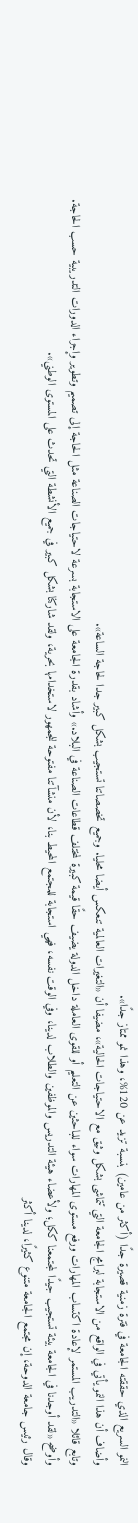النمو السريع الذي حققته الجامعة في فترة زمنية قصيرة جدًا (أكثر من عامين) بنسبة تزيد عن 120%، وهذا نمو ممتاز جدًا».
وأضاف أن هذا النمو يأتي في الواقع من الاستجابة لبرامج الجامعة التي تتماشى بشكل وثيق مع الاحتياجات الحالية»، مضيفا أن «التغيرات العالمية تنعكس أيضا محليا. وجميع تخصصاتنا تستجيب بشكل كبير جدا لحاجة الساعة».
وتابع قائلا «التدريب المستمر لإعادة اكتساب المهارات ورفع مستوى المهارات سواء للباحثين عن التعليم أو للقوى العاملة داخل الدولة يضيف حقًا قيمة كبيرة لمختلف قطاعات الصناعة في البلاد.» وأشاد بقدرة الجامعة على الاستجابة بسرعة لاحتياجات الصناعة مثل الحاجة إلى تصميم وتطوير وإجراء الدورات التدريبية حسب الحاجة.
وأوضح «لقد أوجدنا في الجامعة بيئة تستجيب جيدًا لمجتمعنا ككل؛ ولأعضاء هيئة التدريس والموظفين والطلاب لدينا، وفي الوقت نفسه، فهي استجابة للمجتمع المحيط بنا، لأن منشآتنا مفتوحة للجمهور لاستخدامها بحرية، ولقد شاركنا بشكل كبير في جميع الأنشطة التي تحدث على المستوى الوطني».
وقال رئيس جامعة الدوحة، إن مجتمع الجامعة متنوع كثيرًا، لدينا أكثر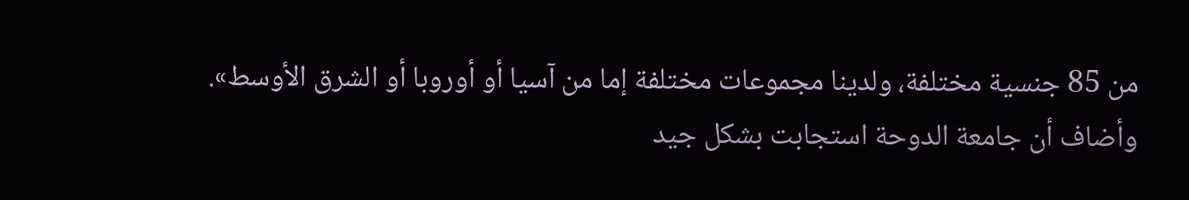من 85 جنسية مختلفة، ولدينا مجموعات مختلفة إما من آسيا أو أوروبا أو الشرق الأوسط».
وأضاف أن جامعة الدوحة استجابت بشكل جيد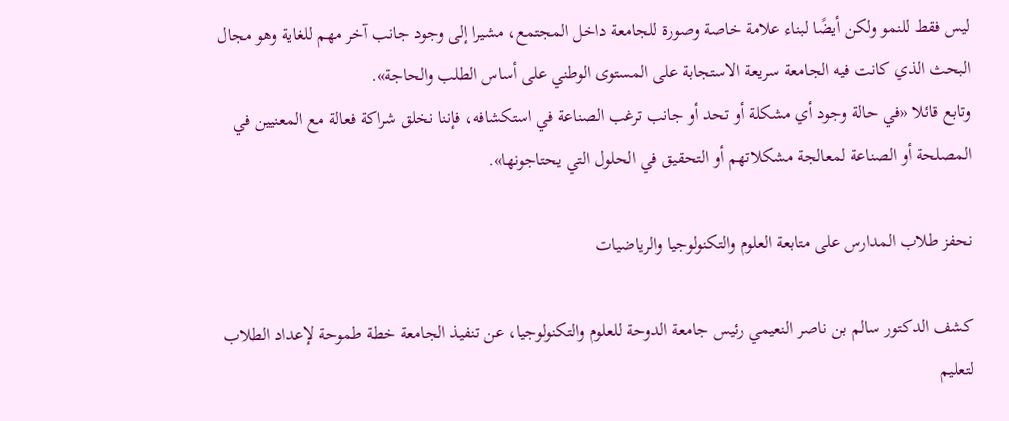ليس فقط للنمو ولكن أيضًا لبناء علامة خاصة وصورة للجامعة داخل المجتمع، مشيرا إلى وجود جانب آخر مهم للغاية وهو مجال البحث الذي كانت فيه الجامعة سريعة الاستجابة على المستوى الوطني على أساس الطلب والحاجة».
وتابع قائلا «في حالة وجود أي مشكلة أو تحد أو جانب ترغب الصناعة في استكشافه، فإننا نخلق شراكة فعالة مع المعنيين في المصلحة أو الصناعة لمعالجة مشكلاتهم أو التحقيق في الحلول التي يحتاجونها».

نحفز طلاب المدارس على متابعة العلوم والتكنولوجيا والرياضيات

كشف الدكتور سالم بن ناصر النعيمي رئيس جامعة الدوحة للعلوم والتكنولوجيا، عن تنفيذ الجامعة خطة طموحة لإعداد الطلاب لتعليم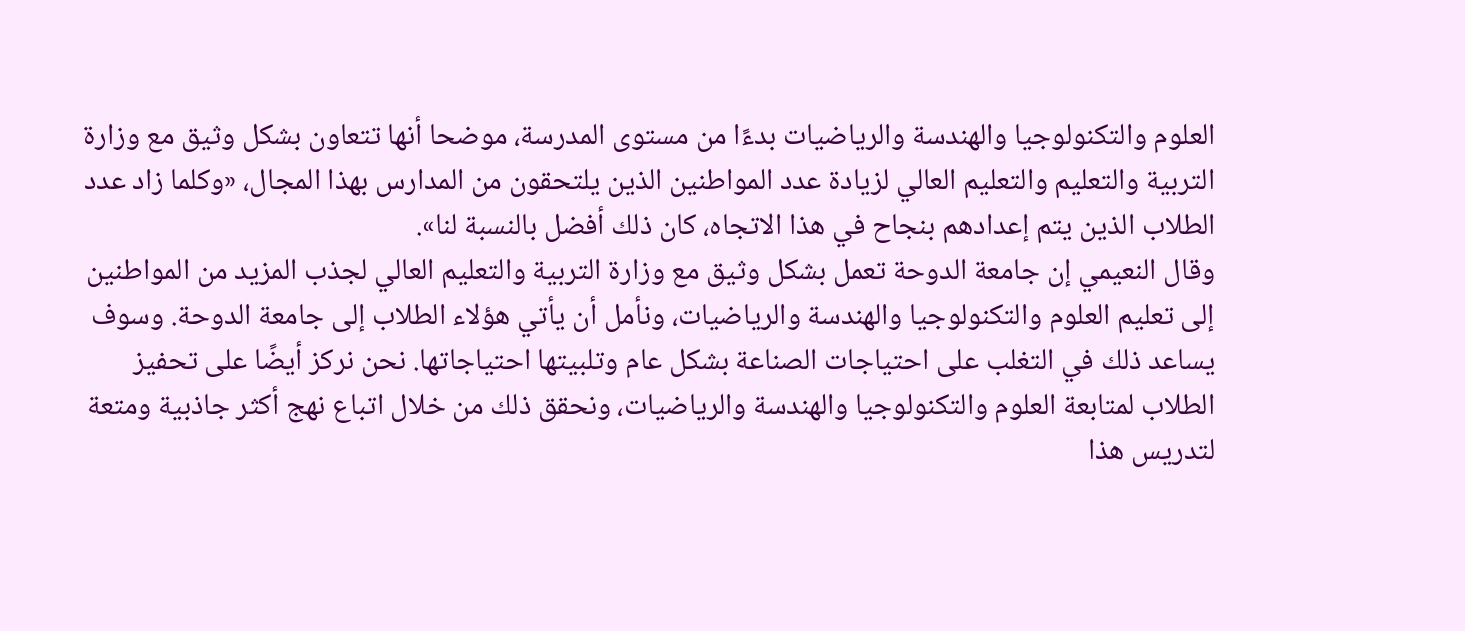العلوم والتكنولوجيا والهندسة والرياضيات بدءًا من مستوى المدرسة، موضحا أنها تتعاون بشكل وثيق مع وزارة التربية والتعليم والتعليم العالي لزيادة عدد المواطنين الذين يلتحقون من المدارس بهذا المجال، «وكلما زاد عدد الطلاب الذين يتم إعدادهم بنجاح في هذا الاتجاه، كان ذلك أفضل بالنسبة لنا».
وقال النعيمي إن جامعة الدوحة تعمل بشكل وثيق مع وزارة التربية والتعليم العالي لجذب المزيد من المواطنين إلى تعليم العلوم والتكنولوجيا والهندسة والرياضيات، ونأمل أن يأتي هؤلاء الطلاب إلى جامعة الدوحة. وسوف يساعد ذلك في التغلب على احتياجات الصناعة بشكل عام وتلبيتها احتياجاتها. نحن نركز أيضًا على تحفيز الطلاب لمتابعة العلوم والتكنولوجيا والهندسة والرياضيات، ونحقق ذلك من خلال اتباع نهج أكثر جاذبية ومتعة لتدريس هذا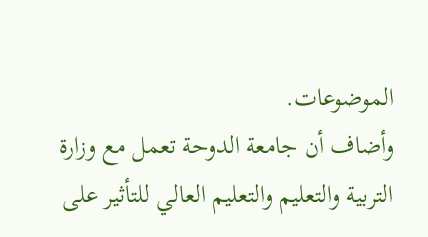الموضوعات.
وأضاف أن جامعة الدوحة تعمل مع وزارة التربية والتعليم والتعليم العالي للتأثير على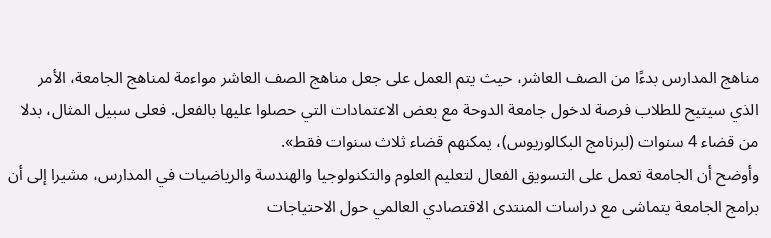مناهج المدارس بدءًا من الصف العاشر، حيث يتم العمل على جعل مناهج الصف العاشر مواءمة لمناهج الجامعة، الأمر الذي سيتيح للطلاب فرصة لدخول جامعة الدوحة مع بعض الاعتمادات التي حصلوا عليها بالفعل. فعلى سبيل المثال، بدلا من قضاء 4 سنوات (لبرنامج البكالوريوس)، يمكنهم قضاء ثلاث سنوات فقط».
وأوضح أن الجامعة تعمل على التسويق الفعال لتعليم العلوم والتكنولوجيا والهندسة والرياضيات في المدارس، مشيرا إلى أن برامج الجامعة يتماشى مع دراسات المنتدى الاقتصادي العالمي حول الاحتياجات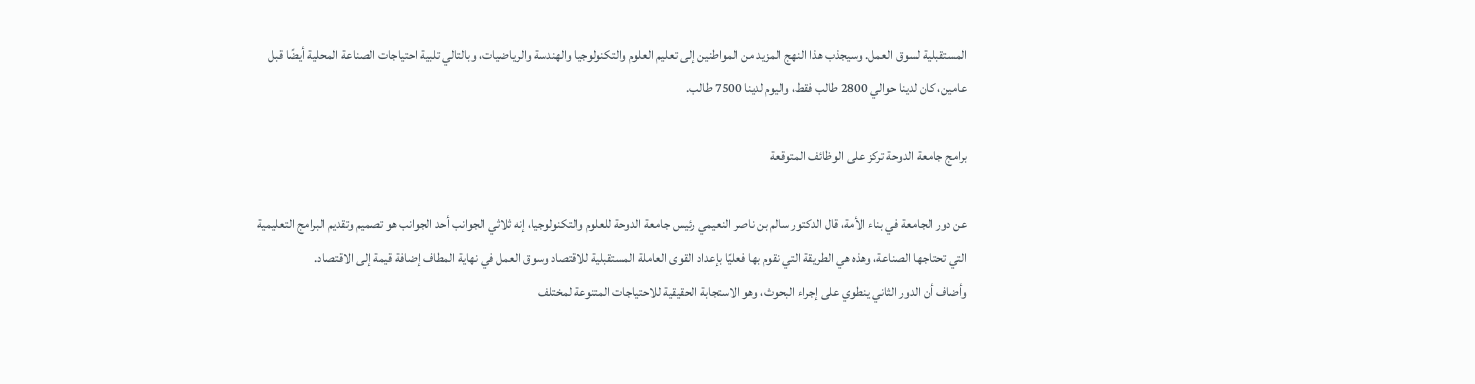المستقبلية لسوق العمل. وسيجذب هذا النهج المزيد من المواطنين إلى تعليم العلوم والتكنولوجيا والهندسة والرياضيات، وبالتالي تلبية احتياجات الصناعة المحلية أيضًا قبل عامين، كان لدينا حوالي 2800 طالب فقط، واليوم لدينا 7500 طالب.

برامج جامعة الدوحة تركز على الوظائف المتوقعة

عن دور الجامعة في بناء الأمة، قال الدكتور سالم بن ناصر النعيمي رئيس جامعة الدوحة للعلوم والتكنولوجيا، إنه ثلاثي الجوانب أحد الجوانب هو تصميم وتقديم البرامج التعليمية التي تحتاجها الصناعة، وهذه هي الطريقة التي نقوم بها فعليًا بإعداد القوى العاملة المستقبلية للاقتصاد وسوق العمل في نهاية المطاف إضافة قيمة إلى الاقتصاد.
وأضاف أن الدور الثاني ينطوي على إجراء البحوث، وهو الاستجابة الحقيقية للاحتياجات المتنوعة لمختلف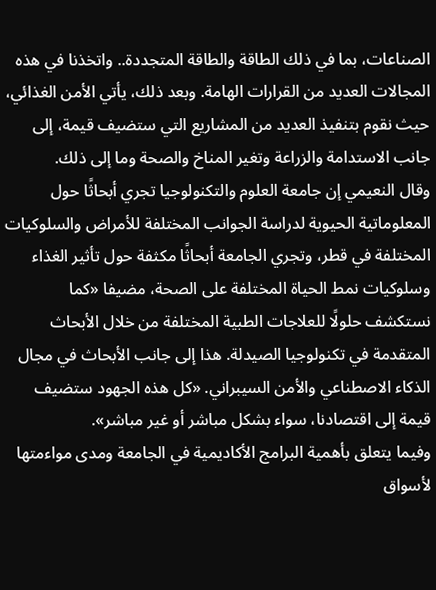الصناعات، بما في ذلك الطاقة والطاقة المتجددة.. واتخذنا في هذه المجالات العديد من القرارات الهامة. وبعد ذلك، يأتي الأمن الغذائي، حيث نقوم بتنفيذ العديد من المشاريع التي ستضيف قيمة، إلى جانب الاستدامة والزراعة وتغير المناخ والصحة وما إلى ذلك.
وقال النعيمي إن جامعة العلوم والتكنولوجيا تجري أبحاثًا حول المعلوماتية الحيوية لدراسة الجوانب المختلفة للأمراض والسلوكيات المختلفة في قطر، وتجري الجامعة أبحاثًا مكثفة حول تأثير الغذاء وسلوكيات نمط الحياة المختلفة على الصحة، مضيفا «كما نستكشف حلولًا للعلاجات الطبية المختلفة من خلال الأبحاث المتقدمة في تكنولوجيا الصيدلة. هذا إلى جانب الأبحاث في مجال الذكاء الاصطناعي والأمن السيبراني. «كل هذه الجهود ستضيف قيمة إلى اقتصادنا، سواء بشكل مباشر أو غير مباشر».
وفيما يتعلق بأهمية البرامج الأكاديمية في الجامعة ومدى مواءمتها لأسواق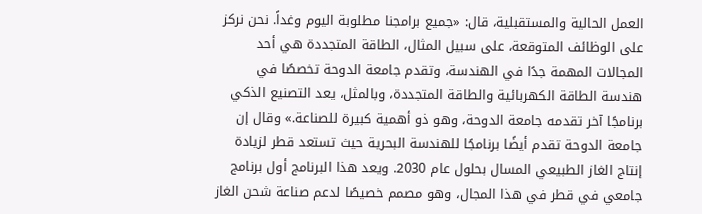العمل الحالية والمستقبلية، قال: «جميع برامجنا مطلوبة اليوم وغداً. نحن نركز على الوظائف المتوقعة، على سبيل المثال، الطاقة المتجددة هي أحد المجالات المهمة جدًا في الهندسة، وتقدم جامعة الدوحة تخصصًا في هندسة الطاقة الكهربائية والطاقة المتجددة، وبالمثل، يعد التصنيع الذكي برنامجًا آخر تقدمه جامعة الدوحة، وهو ذو أهمية كبيرة للصناعة.» وقال إن جامعة الدوحة تقدم أيضًا برنامجًا للهندسة البحرية حيث تستعد قطر لزيادة إنتاج الغاز الطبيعي المسال بحلول عام 2030. ويعد هذا البرنامج أول برنامج جامعي في قطر في هذا المجال، وهو مصمم خصيصًا لدعم صناعة شحن الغاز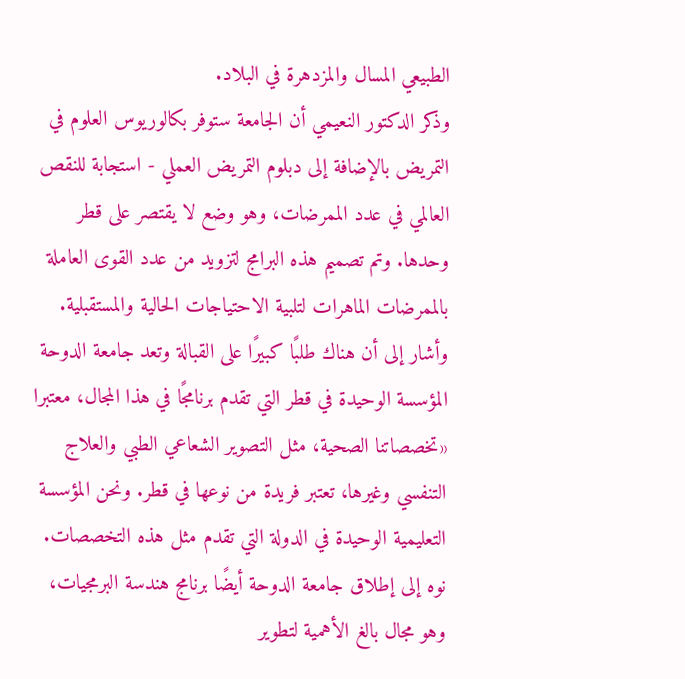الطبيعي المسال والمزدهرة في البلاد.
وذكر الدكتور النعيمي أن الجامعة ستوفر بكالوريوس العلوم في التمريض بالإضافة إلى دبلوم التمريض العملي - استجابة للنقص العالمي في عدد الممرضات، وهو وضع لا يقتصر على قطر وحدها. وتم تصميم هذه البرامج لتزويد من عدد القوى العاملة بالممرضات الماهرات لتلبية الاحتياجات الحالية والمستقبلية.
وأشار إلى أن هناك طلبًا كبيرًا على القبالة وتعد جامعة الدوحة المؤسسة الوحيدة في قطر التي تقدم برنامجًا في هذا المجال، معتبرا «تخصصاتنا الصحية، مثل التصوير الشعاعي الطبي والعلاج التنفسي وغيرها، تعتبر فريدة من نوعها في قطر. ونحن المؤسسة التعليمية الوحيدة في الدولة التي تقدم مثل هذه التخصصات.
نوه إلى إطلاق جامعة الدوحة أيضًا برنامج هندسة البرمجيات، وهو مجال بالغ الأهمية لتطوير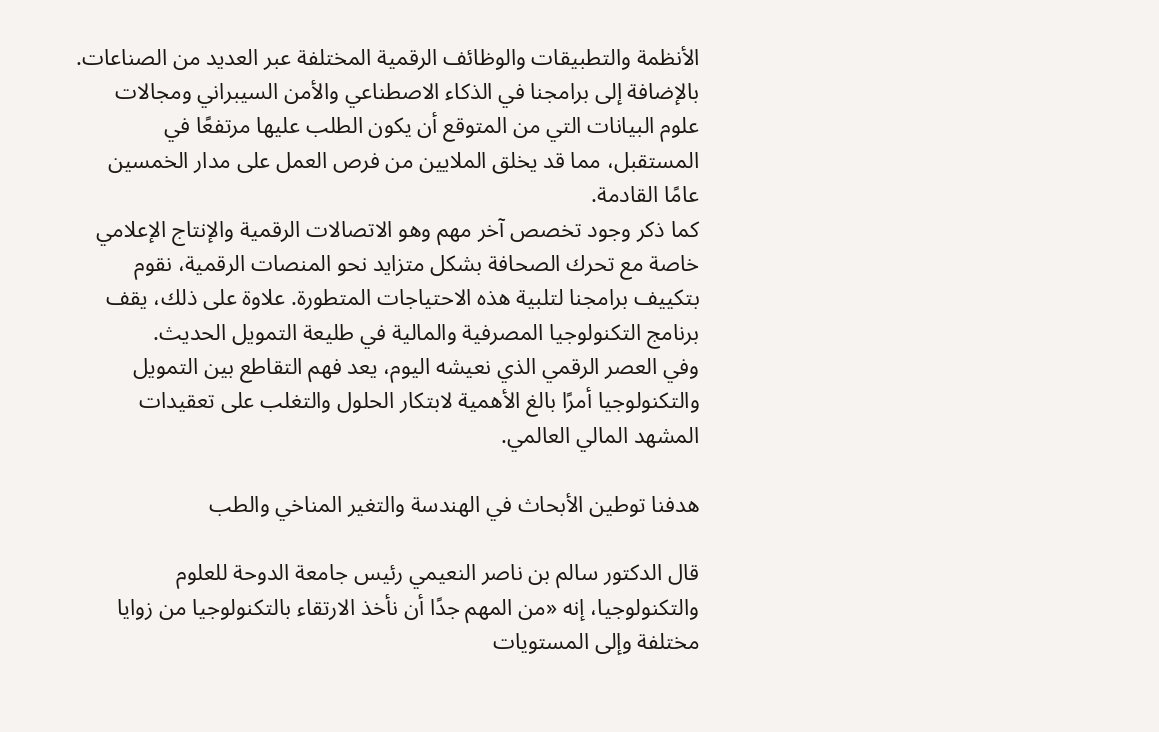الأنظمة والتطبيقات والوظائف الرقمية المختلفة عبر العديد من الصناعات. بالإضافة إلى برامجنا في الذكاء الاصطناعي والأمن السيبراني ومجالات علوم البيانات التي من المتوقع أن يكون الطلب عليها مرتفعًا في المستقبل، مما قد يخلق الملايين من فرص العمل على مدار الخمسين عامًا القادمة.
كما ذكر وجود تخصص آخر مهم وهو الاتصالات الرقمية والإنتاج الإعلامي خاصة مع تحرك الصحافة بشكل متزايد نحو المنصات الرقمية، نقوم بتكييف برامجنا لتلبية هذه الاحتياجات المتطورة. علاوة على ذلك، يقف برنامج التكنولوجيا المصرفية والمالية في طليعة التمويل الحديث.
وفي العصر الرقمي الذي نعيشه اليوم، يعد فهم التقاطع بين التمويل والتكنولوجيا أمرًا بالغ الأهمية لابتكار الحلول والتغلب على تعقيدات المشهد المالي العالمي.

هدفنا توطين الأبحاث في الهندسة والتغير المناخي والطب

قال الدكتور سالم بن ناصر النعيمي رئيس جامعة الدوحة للعلوم والتكنولوجيا، إنه «من المهم جدًا أن نأخذ الارتقاء بالتكنولوجيا من زوايا مختلفة وإلى المستويات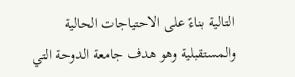التالية بناءً على الاحتياجات الحالية والمستقبلية وهو هدف جامعة الدوحة التي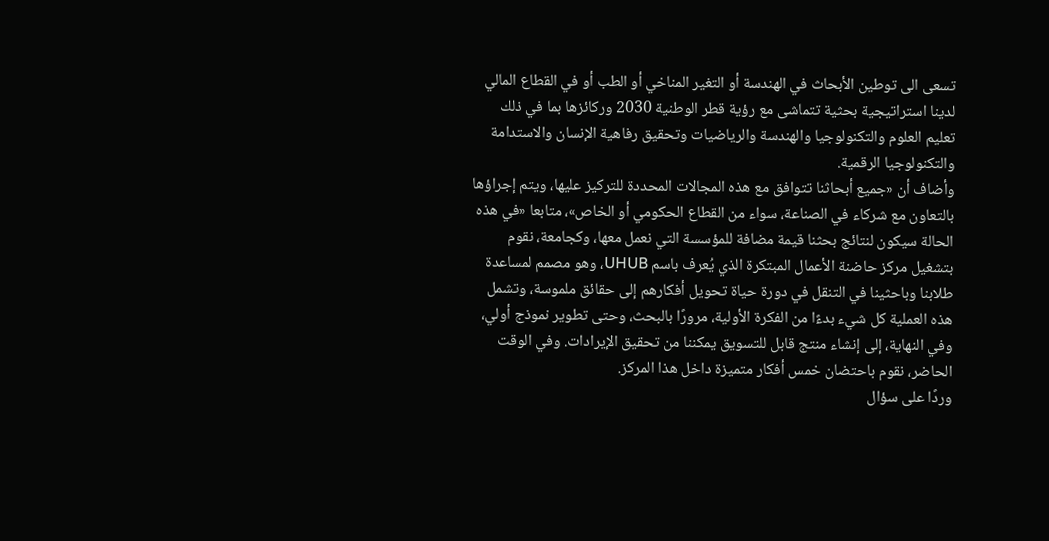تسعى الى توطين الأبحاث في الهندسة أو التغير المناخي أو الطب أو في القطاع المالي لدينا استراتيجية بحثية تتماشى مع رؤية قطر الوطنية 2030 وركائزها بما في ذلك تعليم العلوم والتكنولوجيا والهندسة والرياضيات وتحقيق رفاهية الإنسان والاستدامة والتكنولوجيا الرقمية.
وأضاف أن «جميع أبحاثنا تتوافق مع هذه المجالات المحددة للتركيز عليها، ويتم إجراؤها بالتعاون مع شركاء في الصناعة، سواء من القطاع الحكومي أو الخاص»، متابعا «في هذه الحالة سيكون لنتائج بحثنا قيمة مضافة للمؤسسة التي نعمل معها، وكجامعة، نقوم بتشغيل مركز حاضنة الأعمال المبتكرة الذي يُعرف باسم UHUB، وهو مصمم لمساعدة طلابنا وباحثينا في التنقل في دورة حياة تحويل أفكارهم إلى حقائق ملموسة، وتشمل هذه العملية كل شيء بدءًا من الفكرة الأولية، مرورًا بالبحث، وحتى تطوير نموذج أولي، وفي النهاية، إلى إنشاء منتج قابل للتسويق يمكننا من تحقيق الإيرادات. وفي الوقت الحاضر، نقوم باحتضان خمس أفكار متميزة داخل هذا المركز.
وردًا على سؤال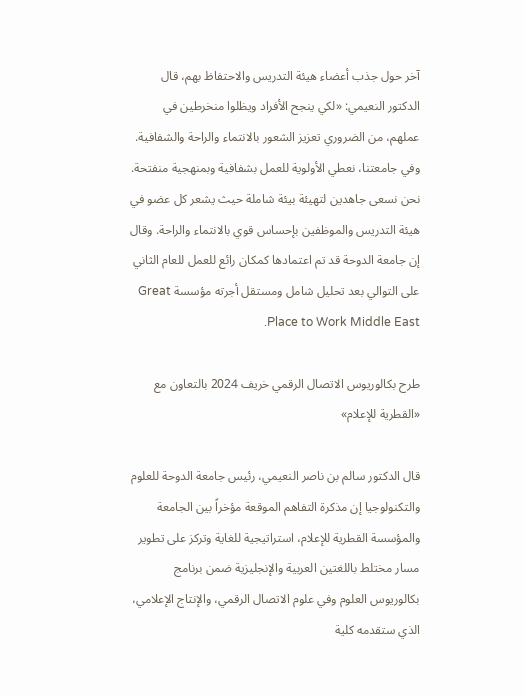آخر حول جذب أعضاء هيئة التدريس والاحتفاظ بهم، قال الدكتور النعيمي: «لكي ينجح الأفراد ويظلوا منخرطين في عملهم، من الضروري تعزيز الشعور بالانتماء والراحة والشفافية. وفي جامعتنا، نعطي الأولوية للعمل بشفافية وبمنهجية منفتحة. نحن نسعى جاهدين لتهيئة بيئة شاملة حيث يشعر كل عضو في هيئة التدريس والموظفين بإحساس قوي بالانتماء والراحة. وقال إن جامعة الدوحة قد تم اعتمادها كمكان رائع للعمل للعام الثاني على التوالي بعد تحليل شامل ومستقل أجرته مؤسسة Great Place to Work Middle East.

طرح بكالوريوس الاتصال الرقمي خريف 2024 بالتعاون مع «القطرية للإعلام»

قال الدكتور سالم بن ناصر النعيمي، رئيس جامعة الدوحة للعلوم والتكنولوجيا إن مذكرة التفاهم الموقعة مؤخراً بين الجامعة والمؤسسة القطرية للإعلام، استراتيجية للغاية وتركز على تطوير مسار مختلط باللغتين العربية والإنجليزية ضمن برنامج بكالوريوس العلوم وفي علوم الاتصال الرقمي، والإنتاج الإعلامي، الذي ستقدمه كلية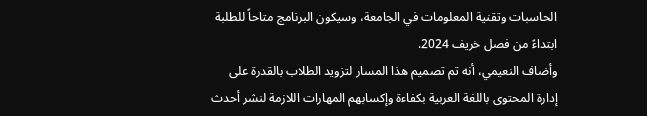الحاسبات وتقنية المعلومات في الجامعة، وسيكون البرنامج متاحاً للطلبة ابتداءً من فصل خريف 2024.
وأضاف النعيمي، أنه تم تصميم هذا المسار لتزويد الطلاب بالقدرة على إدارة المحتوى باللغة العربية بكفاءة وإكسابهم المهارات اللازمة لنشر أحدث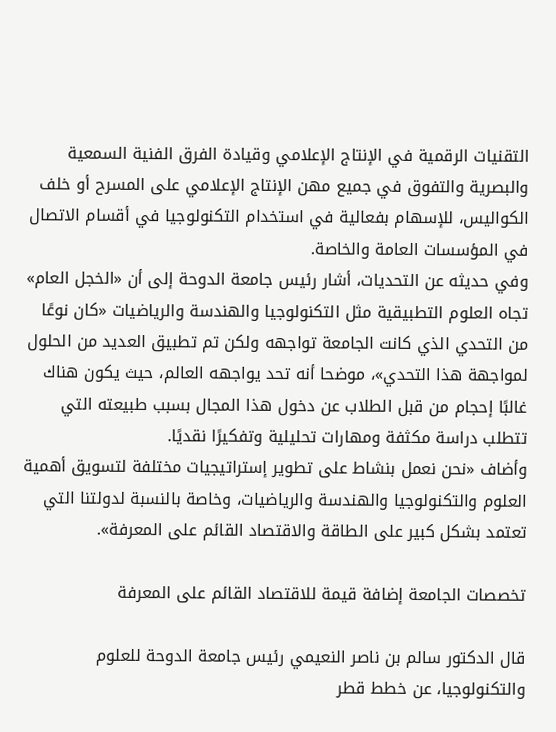التقنيات الرقمية في الإنتاج الإعلامي وقيادة الفرق الفنية السمعية والبصرية والتفوق في جميع مهن الإنتاج الإعلامي على المسرح أو خلف الكواليس، للإسهام بفعالية في استخدام التكنولوجيا في أقسام الاتصال في المؤسسات العامة والخاصة.
وفي حديثه عن التحديات، أشار رئيس جامعة الدوحة إلى أن «الخجل العام» تجاه العلوم التطبيقية مثل التكنولوجيا والهندسة والرياضيات «كان نوعًا من التحدي الذي كانت الجامعة تواجهه ولكن تم تطبيق العديد من الحلول لمواجهة هذا التحدي»، موضحا أنه تحد يواجهه العالم، حيث يكون هناك غالبًا إحجام من قبل الطلاب عن دخول هذا المجال بسبب طبيعته التي تتطلب دراسة مكثفة ومهارات تحليلية وتفكيرًا نقديًا.
وأضاف «نحن نعمل بنشاط على تطوير إستراتيجيات مختلفة لتسويق أهمية العلوم والتكنولوجيا والهندسة والرياضيات، وخاصة بالنسبة لدولتنا التي تعتمد بشكل كبير على الطاقة والاقتصاد القائم على المعرفة».

تخصصات الجامعة إضافة قيمة للاقتصاد القائم على المعرفة

قال الدكتور سالم بن ناصر النعيمي رئيس جامعة الدوحة للعلوم والتكنولوجيا، عن خطط قطر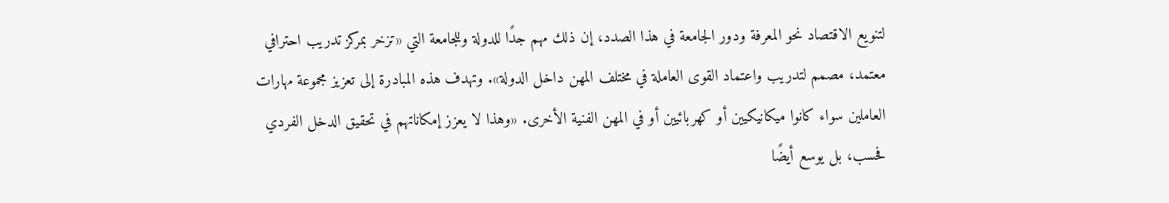لتنويع الاقتصاد نحو المعرفة ودور الجامعة في هذا الصدد، إن ذلك مهم جدًا للدولة وللجامعة التي «تزخر بمركز تدريب احترافي معتمد، مصمم لتدريب واعتماد القوى العاملة في مختلف المهن داخل الدولة». وتهدف هذه المبادرة إلى تعزيز مجموعة مهارات العاملين سواء كانوا ميكانيكيين أو كهربائيين أو في المهن الفنية الأخرى. «وهذا لا يعزز إمكاناتهم في تحقيق الدخل الفردي فحسب، بل يوسع أيضًا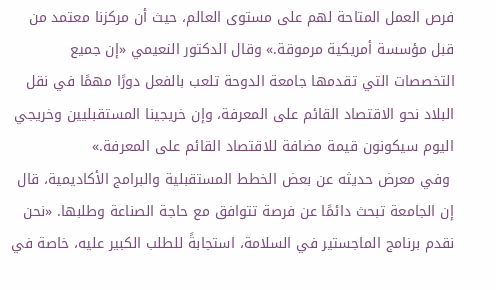فرص العمل المتاحة لهم على مستوى العالم، حيث أن مركزنا معتمد من قبل مؤسسة أمريكية مرموقة.» وقال الدكتور النعيمي «إن جميع التخصصات التي تقدمها جامعة الدوحة تلعب بالفعل دورًا مهمًا في نقل البلاد نحو الاقتصاد القائم على المعرفة، وإن خريجينا المستقبليين وخريجي اليوم سيكونون قيمة مضافة للاقتصاد القائم على المعرفة.»
 وفي معرض حديثه عن بعض الخطط المستقبلية والبرامج الأكاديمية، قال إن الجامعة تبحث دائمًا عن فرصة تتوافق مع حاجة الصناعة وطلبها. «نحن نقدم برنامج الماجستير في السلامة، استجابةً للطلب الكبير عليه، خاصة في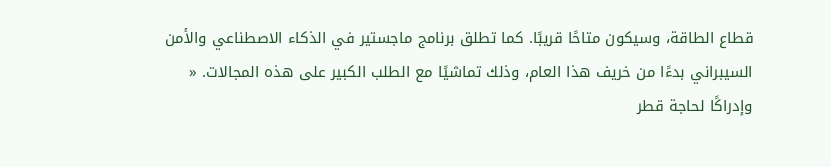قطاع الطاقة، وسيكون متاحًا قريبًا. كما تطلق برنامج ماجستير في الذكاء الاصطناعي والأمن السيبراني بدءًا من خريف هذا العام، وذلك تماشيًا مع الطلب الكبير على هذه المجالات. « وإدراكًا لحاجة قطر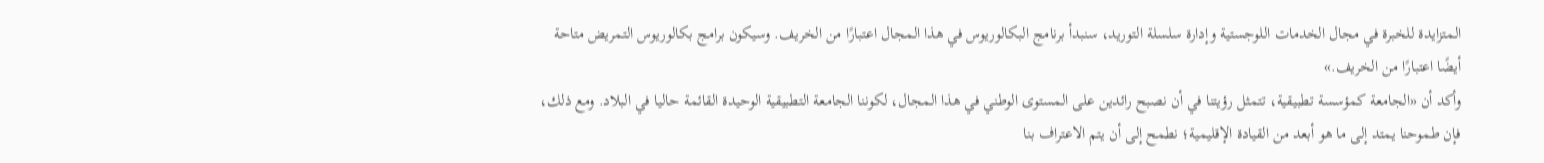المتزايدة للخبرة في مجال الخدمات اللوجستية وإدارة سلسلة التوريد، سنبدأ برنامج البكالوريوس في هذا المجال اعتبارًا من الخريف. وسيكون برامج بكالوريوس التمريض متاحة أيضًا اعتبارًا من الخريف.»
وأكد أن «الجامعة كمؤسسة تطبيقية، تتمثل رؤيتنا في أن نصبح رائدين على المستوى الوطني في هذا المجال، لكوننا الجامعة التطبيقية الوحيدة القائمة حاليا في البلاد. ومع ذلك، فإن طموحنا يمتد إلى ما هو أبعد من القيادة الإقليمية؛ نطمح إلى أن يتم الاعتراف بنا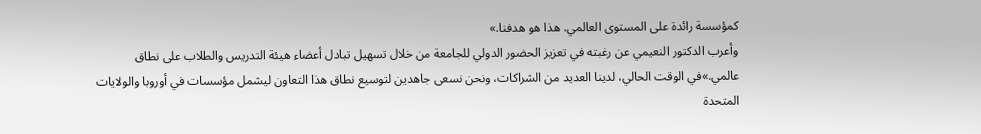كمؤسسة رائدة على المستوى العالمي. هذا هو هدفنا.»
وأعرب الدكتور النعيمي عن رغبته في تعزيز الحضور الدولي للجامعة من خلال تسهيل تبادل أعضاء هيئة التدريس والطلاب على نطاق عالمي.»في الوقت الحالي، لدينا العديد من الشراكات، ونحن نسعى جاهدين لتوسيع نطاق هذا التعاون ليشمل مؤسسات في أوروبا والولايات المتحدة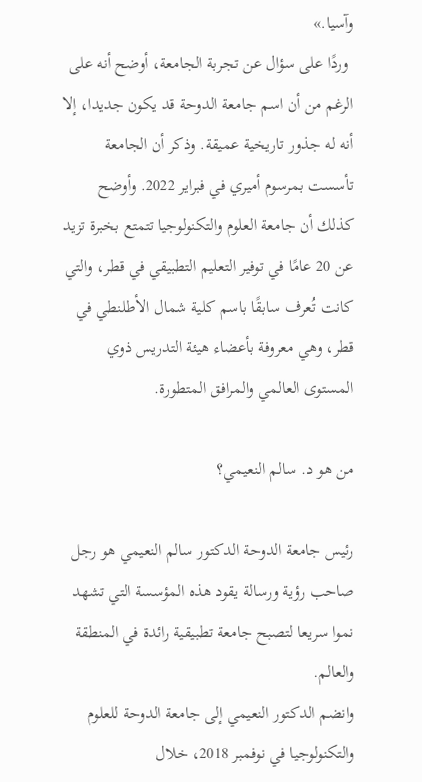وآسيا.»
 وردًا على سؤال عن تجربة الجامعة، أوضح أنه على الرغم من أن اسم جامعة الدوحة قد يكون جديدا، إلا أنه له جذور تاريخية عميقة. وذكر أن الجامعة تأسست بمرسوم أميري في فبراير 2022. وأوضح كذلك أن جامعة العلوم والتكنولوجيا تتمتع بخبرة تزيد عن 20 عامًا في توفير التعليم التطبيقي في قطر، والتي كانت تُعرف سابقًا باسم كلية شمال الأطلنطي في قطر، وهي معروفة بأعضاء هيئة التدريس ذوي المستوى العالمي والمرافق المتطورة.

من هو د. سالم النعيمي؟

رئيس جامعة الدوحة الدكتور سالم النعيمي هو رجل صاحب رؤية ورسالة يقود هذه المؤسسة التي تشهد نموا سريعا لتصبح جامعة تطبيقية رائدة في المنطقة والعالم.
وانضم الدكتور النعيمي إلى جامعة الدوحة للعلوم والتكنولوجيا في نوفمبر 2018، خلال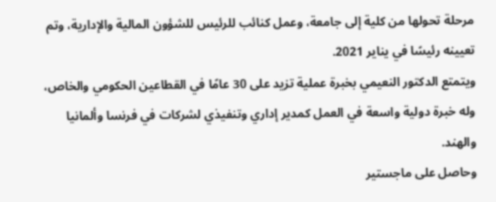مرحلة تحولها من كلية إلى جامعة، وعمل كنائب للرئيس للشؤون المالية والإدارية، وتم تعيينه رئيسًا في يناير 2021.
ويتمتع الدكتور النعيمي بخبرة عملية تزيد على 30 عامًا في القطاعين الحكومي والخاص، وله خبرة دولية واسعة في العمل كمدير إداري وتنفيذي لشركات في فرنسا وألمانيا والهند.
وحاصل على ماجستير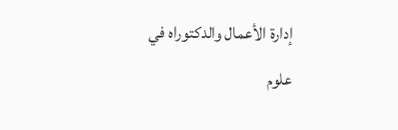إدارة الأعمال والدكتوراه في علوم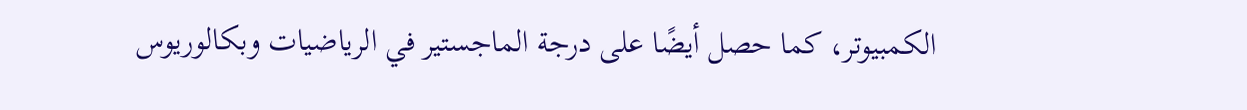الكمبيوتر، كما حصل أيضًا على درجة الماجستير في الرياضيات وبكالوريوس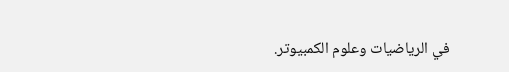في الرياضيات وعلوم الكمبيوتر.